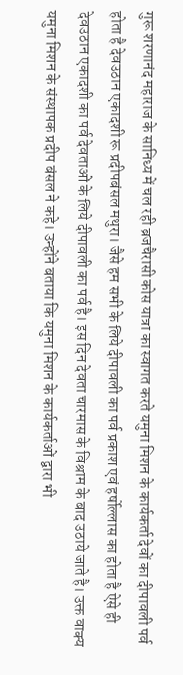गुरू शरणानंद महाराज के सानिध्य में चल रही ब्रजचैरासी कोस यात्रा का स्वागत करते यमुना मिशन के कार्यकर्ता देवों का दीपावली पर्व होता है देवउठान एकादशी रू प्रदीपबंसल मथुरा। जैसे हम सभी के लिये दीपावली का पर्व प्रकाश एवं हर्षोल्लास का होता है ऐसे ही देवउठान एकादशी का पर्व देवताओं के लिये दीपावली का पर्व है। इस दिन देवता चारमास के विश्राम के बाद उठाये जाते है। उक्त वाक्य यमुना मिशन के संस्थापक प्रदीप बंसल ने कहे। उन्होंने बताया कि यमुना मिशन के कार्यकर्ताओं द्वारा भी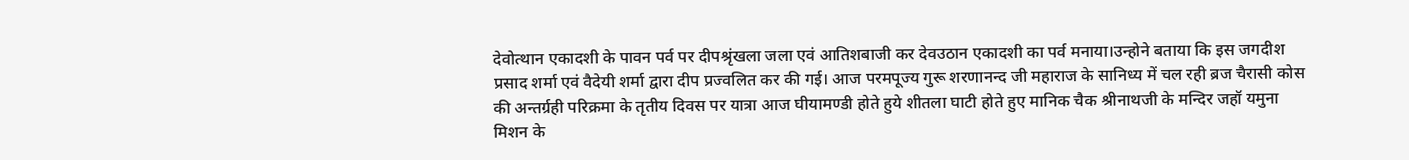देवोत्थान एकादशी के पावन पर्व पर दीपश्रृंखला जला एवं आतिशबाजी कर देवउठान एकादशी का पर्व मनाया।उन्होने बताया कि इस जगदीश प्रसाद शर्मा एवं वैदेयी शर्मा द्वारा दीप प्रज्वलित कर की गई। आज परमपूज्य गुरू शरणानन्द जी महाराज के सानिध्य में चल रही ब्रज चैरासी कोस की अन्तर्ग्रही परिक्रमा के तृतीय दिवस पर यात्रा आज घीयामण्डी होते हुये शीतला घाटी होते हुए मानिक चैक श्रीनाथजी के मन्दिर जहॉ यमुना मिशन के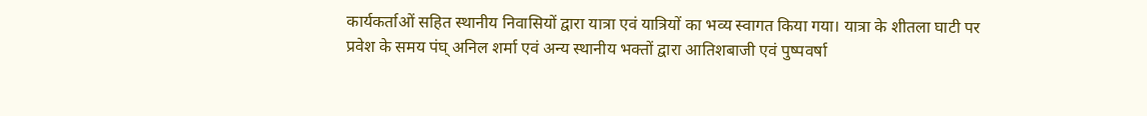कार्यकर्ताओं सहित स्थानीय निवासियों द्वारा यात्रा एवं यात्रियों का भव्य स्वागत किया गया। यात्रा के शीतला घाटी पर प्रवेश के समय पंघ् अनिल शर्मा एवं अन्य स्थानीय भक्तों द्वारा आतिशबाजी एवं पुष्पवर्षा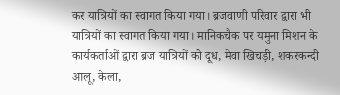कर यात्रियों का स्वागत किया गया। ब्रजवाणी परिवार द्वारा भी यात्रियों का स्वागत किया गया। मानिकचैक पर यमुना मिशन के कार्यकर्ताओं द्वारा ब्रज यात्रियों को दूध, मेवा खिचड़ी, शकरकन्दी आलू, केला,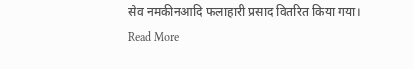सेव नमकीनआदि फलाहारी प्रसाद वितरित किया गया।
Read More